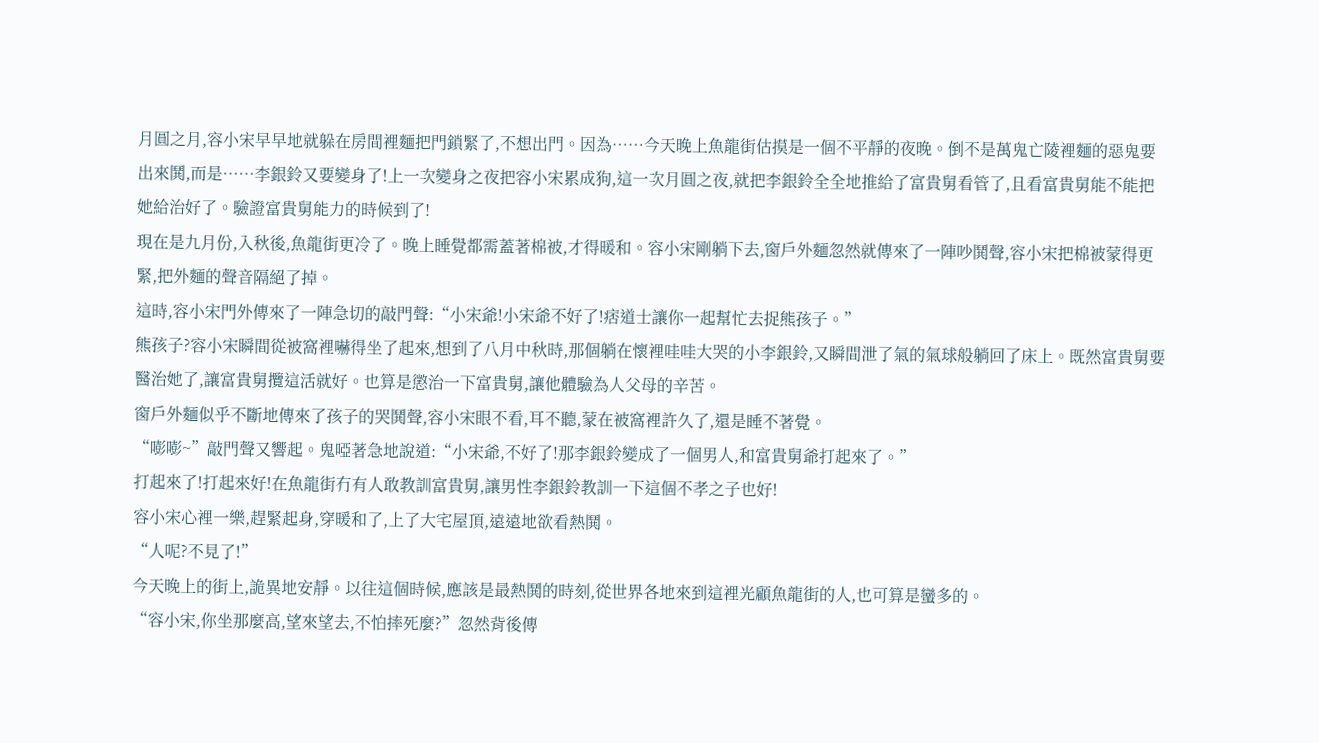月圓之月,容小宋早早地就躲在房間裡麵把門鎖緊了,不想出門。因為……今天晚上魚龍街估摸是一個不平靜的夜晚。倒不是萬鬼亡陵裡麵的惡鬼要出來鬨,而是……李銀鈴又要變身了!上一次變身之夜把容小宋累成狗,這一次月圓之夜,就把李銀鈴全全地推給了富貴舅看管了,且看富貴舅能不能把她給治好了。驗證富貴舅能力的時候到了!
現在是九月份,入秋後,魚龍街更冷了。晚上睡覺都需蓋著棉被,才得暖和。容小宋剛躺下去,窗戶外麵忽然就傳來了一陣吵鬨聲,容小宋把棉被蒙得更緊,把外麵的聲音隔絕了掉。
這時,容小宋門外傳來了一陣急切的敲門聲:“小宋爺!小宋爺不好了!痞道士讓你一起幫忙去捉熊孩子。”
熊孩子?容小宋瞬間從被窩裡嚇得坐了起來,想到了八月中秋時,那個躺在懷裡哇哇大哭的小李銀鈴,又瞬間泄了氣的氣球般躺回了床上。既然富貴舅要醫治她了,讓富貴舅攬這活就好。也算是懲治一下富貴舅,讓他體驗為人父母的辛苦。
窗戶外麵似乎不斷地傳來了孩子的哭鬨聲,容小宋眼不看,耳不聽,蒙在被窩裡許久了,還是睡不著覺。
“嘭嘭~”敲門聲又響起。鬼啞著急地說道:“小宋爺,不好了!那李銀鈴變成了一個男人,和富貴舅爺打起來了。”
打起來了!打起來好!在魚龍街冇有人敢教訓富貴舅,讓男性李銀鈴教訓一下這個不孝之子也好!
容小宋心裡一樂,趕緊起身,穿暖和了,上了大宅屋頂,遠遠地欲看熱鬨。
“人呢?不見了!”
今天晚上的街上,詭異地安靜。以往這個時候,應該是最熱鬨的時刻,從世界各地來到這裡光顧魚龍街的人,也可算是蠻多的。
“容小宋,你坐那麼高,望來望去,不怕摔死麼?”忽然背後傳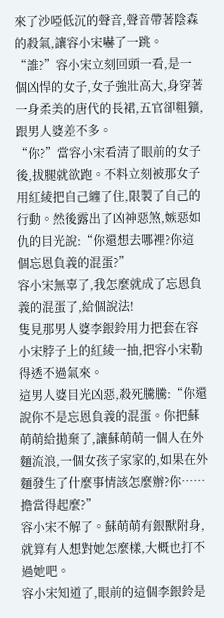來了沙啞低沉的聲音,聲音帶著陰森的殺氣,讓容小宋嚇了一跳。
“誰?”容小宋立刻回頭一看,是一個凶悍的女子,女子強壯高大,身穿著一身柔美的唐代的長裙,五官卻粗獷,跟男人婆差不多。
“你?”當容小宋看清了眼前的女子後,拔腿就欲跑。不料立刻被那女子用紅綾把自己纏了住,限製了自己的行動。然後露出了凶神惡煞,嫉惡如仇的目光說:“你還想去哪裡?你這個忘恩負義的混蛋?”
容小宋無辜了,我怎麼就成了忘恩負義的混蛋了,給個說法!
隻見那男人婆李銀鈴用力把套在容小宋脖子上的紅綾一抽,把容小宋勒得透不過氣來。
這男人婆目光凶惡,殺死騰騰:“你還說你不是忘恩負義的混蛋。你把蘇萌萌給拋棄了,讓蘇萌萌一個人在外麵流浪,一個女孩子家家的,如果在外麵發生了什麼事情該怎麼辦?你……擔當得起麼?”
容小宋不解了。蘇萌萌有銀獸附身,就算有人想對她怎麼樣,大概也打不過她吧。
容小宋知道了,眼前的這個李銀鈴是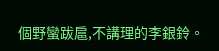個野蠻跋扈,不講理的李銀鈴。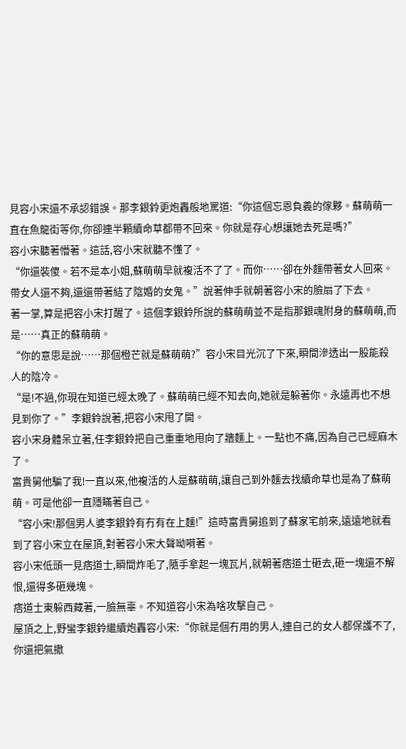見容小宋還不承認錯誤。那李銀鈴更炮轟般地罵道:“你這個忘恩負義的傢夥。蘇萌萌一直在魚龍街等你,你卻連半顆續命草都帶不回來。你就是存心想讓她去死是嗎?”
容小宋聽著懵著。這話,容小宋就聽不懂了。
“你還裝傻。若不是本小姐,蘇萌萌早就複活不了了。而你……卻在外麵帶著女人回來。帶女人還不夠,還還帶著結了陰婚的女鬼。”說著伸手就朝著容小宋的臉扇了下去。
著一掌,算是把容小宋打醒了。這個李銀鈴所說的蘇萌萌並不是指那銀魂附身的蘇萌萌,而是……真正的蘇萌萌。
“你的意思是說……那個橙芒就是蘇萌萌?”容小宋目光沉了下來,瞬間滲透出一股能殺人的陰冷。
“是!不過,你現在知道已經太晚了。蘇萌萌已經不知去向,她就是躲著你。永遠再也不想見到你了。”李銀鈴說著,把容小宋甩了開。
容小宋身體呆立著,任李銀鈴把自己重重地甩向了牆麵上。一點也不痛,因為自己已經麻木了。
富貴舅他騙了我!一直以來,他複活的人是蘇萌萌,讓自己到外麵去找續命草也是為了蘇萌萌。可是他卻一直隱瞞著自己。
“容小宋!那個男人婆李銀鈴有冇有在上麵!”這時富貴舅追到了蘇家宅前來,遠遠地就看到了容小宋立在屋頂,對著容小宋大聲呦嗬著。
容小宋低頭一見痞道士,瞬間炸毛了,隨手拿起一塊瓦片,就朝著痞道士砸去,砸一塊還不解恨,還得多砸幾塊。
痞道士東躲西藏著,一臉無辜。不知道容小宋為啥攻擊自己。
屋頂之上,野蠻李銀鈴繼續炮轟容小宋:“你就是個冇用的男人,連自己的女人都保護不了,你還把氣撒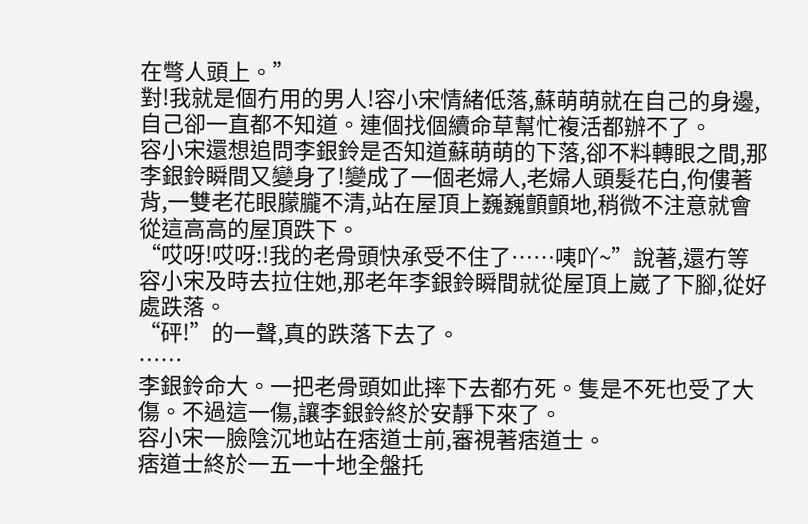在彆人頭上。”
對!我就是個冇用的男人!容小宋情緒低落,蘇萌萌就在自己的身邊,自己卻一直都不知道。連個找個續命草幫忙複活都辦不了。
容小宋還想追問李銀鈴是否知道蘇萌萌的下落,卻不料轉眼之間,那李銀鈴瞬間又變身了!變成了一個老婦人,老婦人頭髮花白,佝僂著背,一雙老花眼朦朧不清,站在屋頂上巍巍顫顫地,稍微不注意就會從這高高的屋頂跌下。
“哎呀!哎呀:!我的老骨頭快承受不住了……咦吖~”說著,還冇等容小宋及時去拉住她,那老年李銀鈴瞬間就從屋頂上崴了下腳,從好處跌落。
“砰!”的一聲,真的跌落下去了。
……
李銀鈴命大。一把老骨頭如此摔下去都冇死。隻是不死也受了大傷。不過這一傷,讓李銀鈴終於安靜下來了。
容小宋一臉陰沉地站在痞道士前,審視著痞道士。
痞道士終於一五一十地全盤托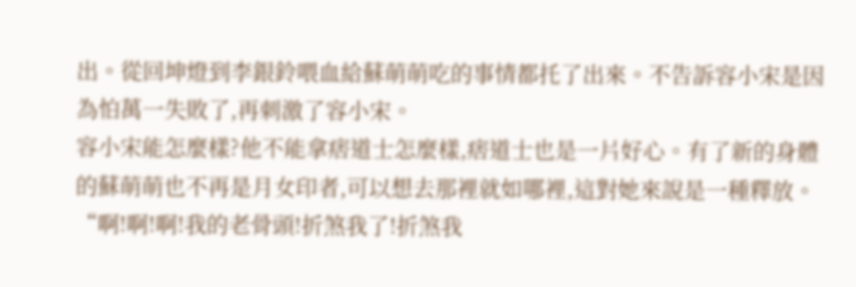出。從回坤燈到李銀鈴喂血給蘇萌萌吃的事情都托了出來。不告訴容小宋是因為怕萬一失敗了,再刺激了容小宋。
容小宋能怎麼樣?他不能拿痞道士怎麼樣,痞道士也是一片好心。有了新的身體的蘇萌萌也不再是月女印者,可以想去那裡就如哪裡,這對她來說是一種釋放。
“啊!啊!啊!我的老骨頭!折煞我了!折煞我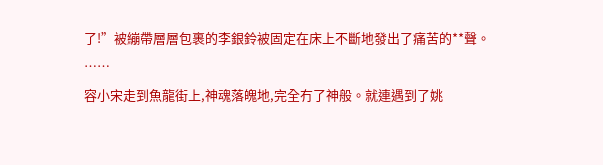了!”被繃帶層層包裹的李銀鈴被固定在床上不斷地發出了痛苦的**聲。
……
容小宋走到魚龍街上,神魂落魄地,完全冇了神般。就連遇到了姚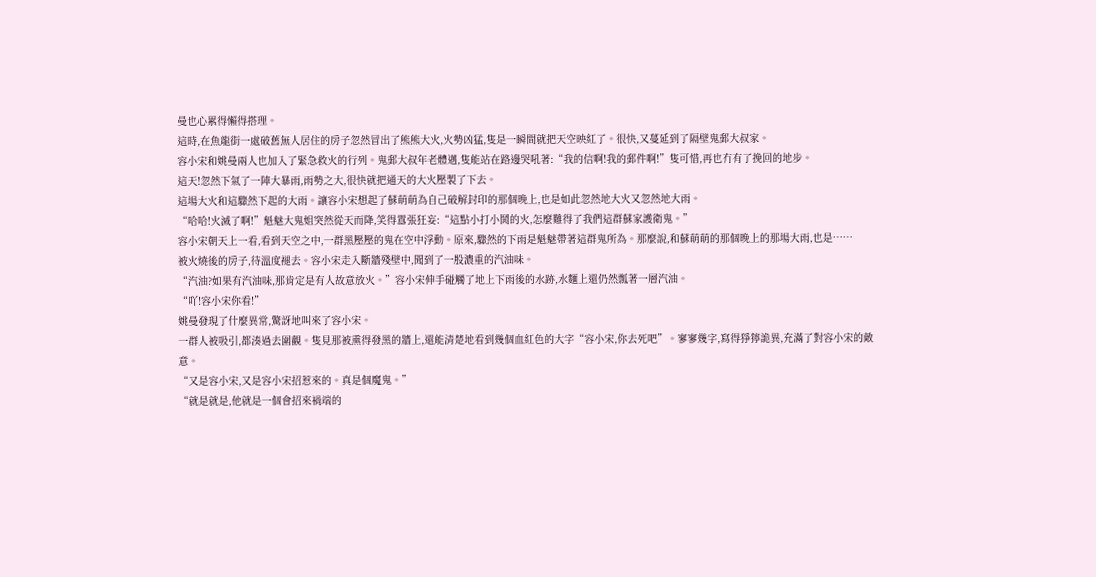曼也心累得懶得搭理。
這時,在魚龍街一處破舊無人居住的房子忽然冒出了熊熊大火,火勢凶猛,隻是一瞬間就把天空映紅了。很快,又蔓延到了隔壁鬼郵大叔家。
容小宋和姚曼兩人也加入了緊急救火的行列。鬼郵大叔年老體邁,隻能站在路邊哭吼著:“我的信啊!我的郵件啊!”隻可惜,再也冇有了挽回的地步。
這天!忽然下氣了一陣大暴雨,雨勢之大,很快就把通天的大火壓製了下去。
這場大火和這驟然下起的大雨。讓容小宋想起了蘇萌萌為自己破解封印的那個晚上,也是如此忽然地大火又忽然地大雨。
“哈哈!火滅了啊!”魁魅大鬼姐突然從天而降,笑得囂張狂妄:“這點小打小鬨的火,怎麼難得了我們這群蘇家護衛鬼。”
容小宋朝天上一看,看到天空之中,一群黑壓壓的鬼在空中浮動。原來,驟然的下雨是魁魅帶著這群鬼所為。那麼說,和蘇萌萌的那個晚上的那場大雨,也是……
被火燒後的房子,待溫度褪去。容小宋走入斷牆殘壁中,聞到了一股濃重的汽油味。
“汽油?如果有汽油味,那肯定是有人故意放火。”容小宋伸手碰觸了地上下雨後的水跡,水麵上還仍然瓢著一層汽油。
“吖!容小宋你看!”
姚曼發現了什麼異常,驚訝地叫來了容小宋。
一群人被吸引,都湊過去圍觀。隻見那被熏得發黑的牆上,還能清楚地看到幾個血紅色的大字“容小宋,你去死吧”。寥寥幾字,寫得猙獰詭異,充滿了對容小宋的敵意。
“又是容小宋,又是容小宋招惹來的。真是個魔鬼。”
“就是就是,他就是一個會招來禍端的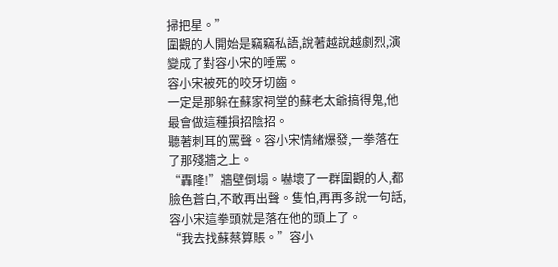掃把星。”
圍觀的人開始是竊竊私語,說著越說越劇烈,演變成了對容小宋的唾罵。
容小宋被死的咬牙切齒。
一定是那躲在蘇家祠堂的蘇老太爺搞得鬼,他最會做這種損招陰招。
聽著刺耳的罵聲。容小宋情緒爆發,一拳落在了那殘牆之上。
“轟隆!”牆壁倒塌。嚇壞了一群圍觀的人,都臉色蒼白,不敢再出聲。隻怕,再再多說一句話,容小宋這拳頭就是落在他的頭上了。
“我去找蘇蔡算賬。”容小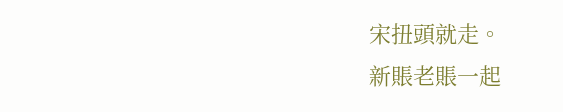宋扭頭就走。
新賬老賬一起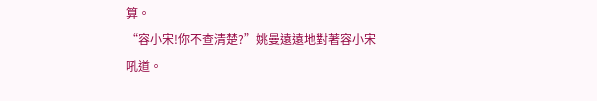算。
“容小宋!你不查清楚?”姚曼遠遠地對著容小宋吼道。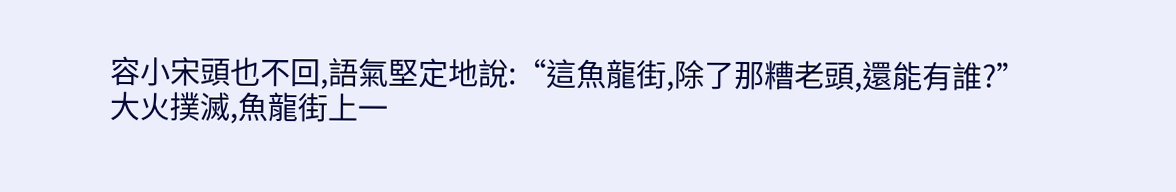容小宋頭也不回,語氣堅定地說:“這魚龍街,除了那糟老頭,還能有誰?”
大火撲滅,魚龍街上一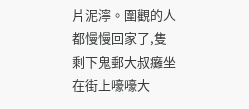片泥濘。圍觀的人都慢慢回家了,隻剩下鬼郵大叔癱坐在街上嚎嚎大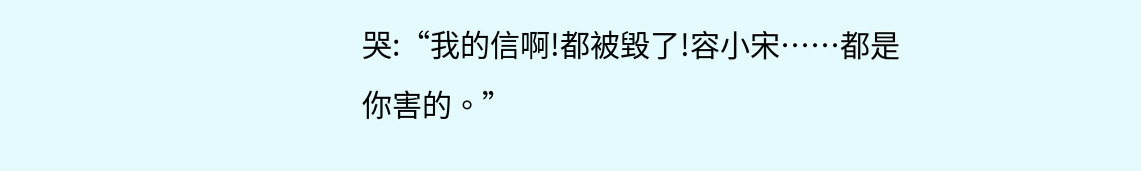哭:“我的信啊!都被毀了!容小宋……都是你害的。”